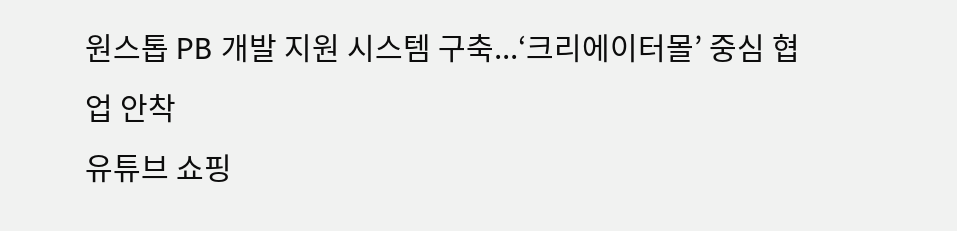원스톱 PB 개발 지원 시스템 구축...‘크리에이터몰’ 중심 협업 안착
유튜브 쇼핑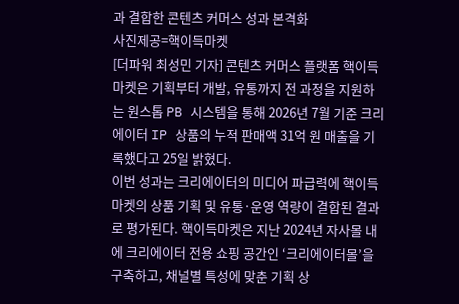과 결합한 콘텐츠 커머스 성과 본격화
사진제공=핵이득마켓
[더파워 최성민 기자] 콘텐츠 커머스 플랫폼 핵이득마켓은 기획부터 개발, 유통까지 전 과정을 지원하는 원스톱 PB 시스템을 통해 2026년 7월 기준 크리에이터 IP 상품의 누적 판매액 31억 원 매출을 기록했다고 25일 밝혔다.
이번 성과는 크리에이터의 미디어 파급력에 핵이득마켓의 상품 기획 및 유통·운영 역량이 결합된 결과로 평가된다. 핵이득마켓은 지난 2024년 자사몰 내에 크리에이터 전용 쇼핑 공간인 ‘크리에이터몰’을 구축하고, 채널별 특성에 맞춘 기획 상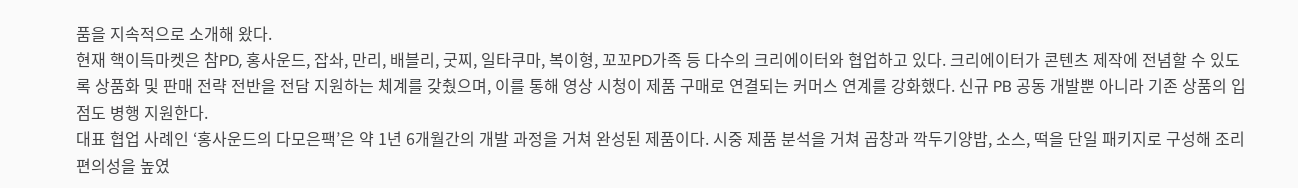품을 지속적으로 소개해 왔다.
현재 핵이득마켓은 참PD, 홍사운드, 잡솨, 만리, 배블리, 굿찌, 일타쿠마, 복이형, 꼬꼬PD가족 등 다수의 크리에이터와 협업하고 있다. 크리에이터가 콘텐츠 제작에 전념할 수 있도록 상품화 및 판매 전략 전반을 전담 지원하는 체계를 갖췄으며, 이를 통해 영상 시청이 제품 구매로 연결되는 커머스 연계를 강화했다. 신규 PB 공동 개발뿐 아니라 기존 상품의 입점도 병행 지원한다.
대표 협업 사례인 ‘홍사운드의 다모은팩’은 약 1년 6개월간의 개발 과정을 거쳐 완성된 제품이다. 시중 제품 분석을 거쳐 곱창과 깍두기양밥, 소스, 떡을 단일 패키지로 구성해 조리 편의성을 높였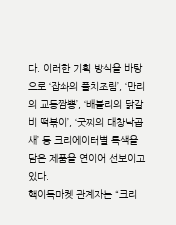다. 이러한 기획 방식을 바탕으로 ‘잡솨의 풀치조림’, ‘만리의 교동짬뽕’, ‘배블리의 닭갈비 떡볶이’, ‘굿찌의 대창낙곱새’ 등 크리에이터별 특색을 담은 제품을 연이어 선보이고 있다.
핵이득마켓 관계자는 “크리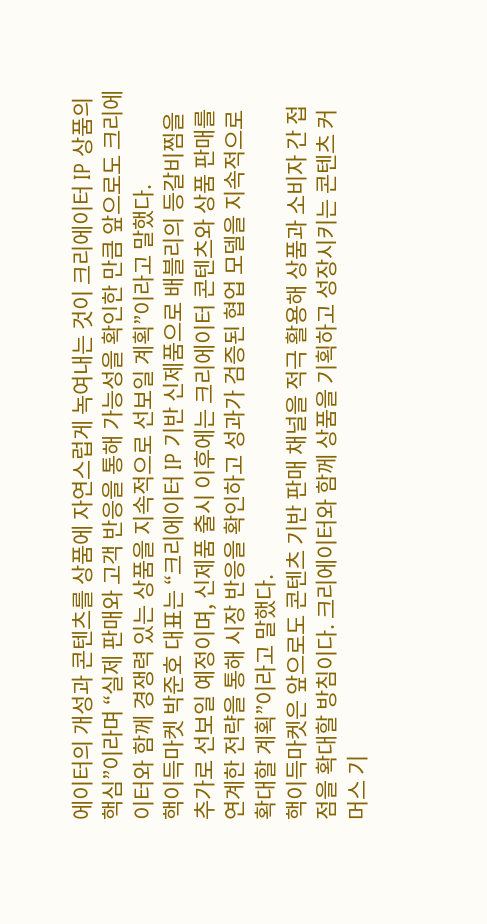에이터의 개성과 콘텐츠를 상품에 자연스럽게 녹여내는 것이 크리에이터 IP 상품의 핵심”이라며 “실제 판매와 고객 반응을 통해 가능성을 확인한 만큼 앞으로도 크리에이터와 함께 경쟁력 있는 상품을 지속적으로 선보일 계획”이라고 말했다.
핵이득마켓 박준호 대표는 “크리에이터 IP 기반 신제품으로 배블리의 등갈비찜을 추가로 선보일 예정이며, 신제품 출시 이후에는 크리에이터 콘텐츠와 상품 판매를 연계한 전략을 통해 시장 반응을 확인하고 성과가 검증된 협업 모델을 지속적으로 확대할 계획”이라고 말했다.
핵이득마켓은 앞으로도 콘텐츠 기반 판매 채널을 적극 활용해 상품과 소비자 간 접점을 확대할 방침이다. 크리에이터와 함께 상품을 기획하고 성장시키는 콘텐츠 커머스 기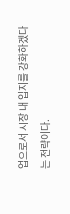업으로서 시장 내 입지를 강화하겠다는 전략이다.